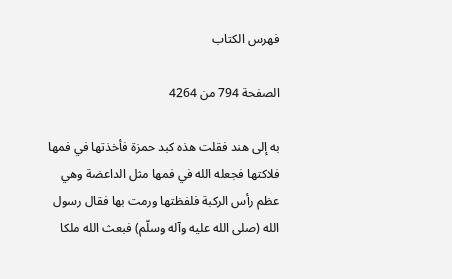فهرس الكتاب

الصفحة 794 من 4264

به إلى هند فقلت هذه كبد حمزة فأخذتها في فمها فلاكتها فجعله الله في فمها مثل الداعضة وهي عظم رأس الركبة فلفظتها ورمت بها فقال رسول الله (صلى الله عليه وآله وسلّم) فبعث الله ملكا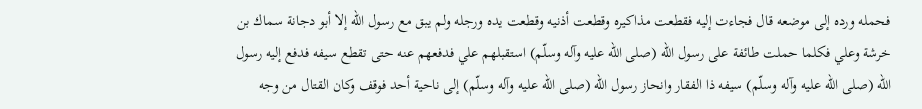فحمله ورده إلى موضعه قال فجاءت إليه فقطعت مذاكيره وقطعت أذنيه وقطعت يده ورجله ولم يبق مع رسول الله إلا أبو دجانة سماك بن خرشة وعلي فكلما حملت طائفة على رسول الله (صلى الله عليه وآله وسلّم) استقبلهم علي فدفعهم عنه حتى تقطع سيفه فدفع إليه رسول الله (صلى الله عليه وآله وسلّم) سيفه ذا الفقار وانحاز رسول الله (صلى الله عليه وآله وسلّم) إلى ناحية أحد فوقف وكان القتال من وجه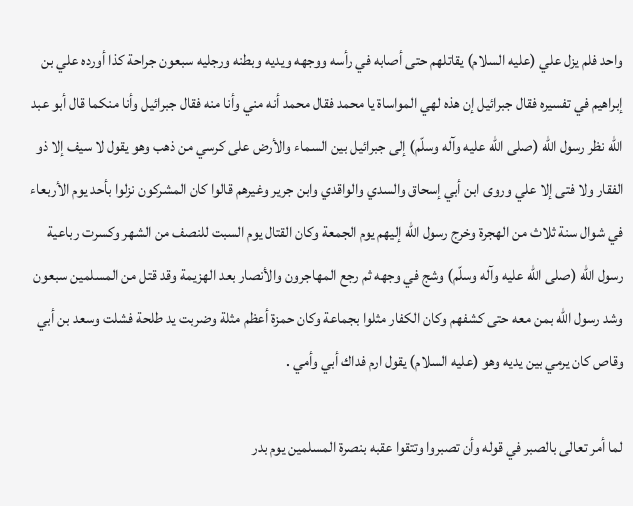واحد فلم يزل علي (عليه السلام) يقاتلهم حتى أصابه في رأسه ووجهه ويديه وبطنه ورجليه سبعون جراحة كذا أورده علي بن إبراهيم في تفسيره فقال جبرائيل إن هذه لهي المواساة يا محمد فقال محمد أنه مني وأنا منه فقال جبرائيل وأنا منكما قال أبو عبد الله نظر رسول الله (صلى الله عليه وآله وسلّم) إلى جبرائيل بين السماء والأرض على كرسي من ذهب وهو يقول لا سيف إلا ذو الفقار ولا فتى إلا علي وروى ابن أبي إسحاق والسدي والواقدي وابن جرير وغيرهم قالوا كان المشركون نزلوا بأحد يوم الأربعاء في شوال سنة ثلاث من الهجرة وخرج رسول الله إليهم يوم الجمعة وكان القتال يوم السبت للنصف من الشهر وكسرت رباعية رسول الله (صلى الله عليه وآله وسلّم) وشج في وجهه ثم رجع المهاجرون والأنصار بعد الهزيمة وقد قتل من المسلمين سبعون وشد رسول الله بمن معه حتى كشفهم وكان الكفار مثلوا بجماعة وكان حمزة أعظم مثلة وضربت يد طلحة فشلت وسعد بن أبي وقاص كان يرمي بين يديه وهو (عليه السلام) يقول ارم فداك أبي وأمي .

لما أمر تعالى بالصبر في قوله وأن تصبروا وتتقوا عقبه بنصرة المسلمين يوم بدر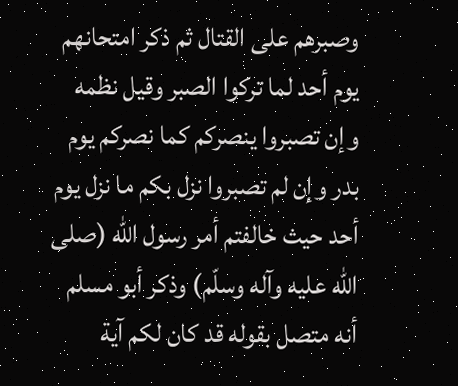وصبرهم على القتال ثم ذكر امتحانهم يوم أحد لما تركوا الصبر وقيل نظمه وإن تصبروا ينصركم كما نصركم يوم بدر وإن لم تصبروا نزل بكم ما نزل يوم أحد حيث خالفتم أمر رسول الله (صلى الله عليه وآله وسلّم) وذكر أبو مسلم أنه متصل بقوله قد كان لكم آية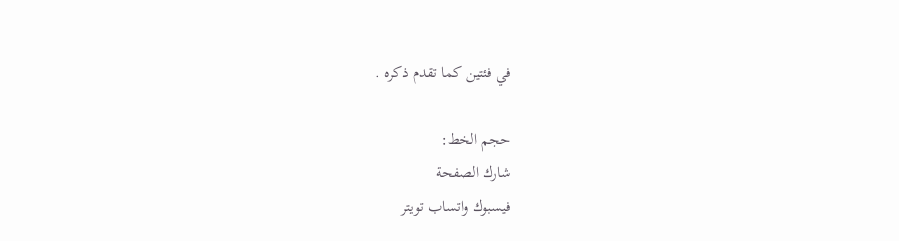في فئتين كما تقدم ذكره .

حجم الخط:
شارك الصفحة
فيسبوك واتساب تويتر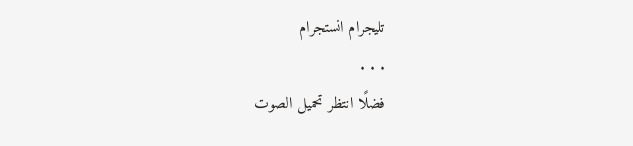تليجرام انستجرام
. . .
فضلًا انتظر تحميل الصوت